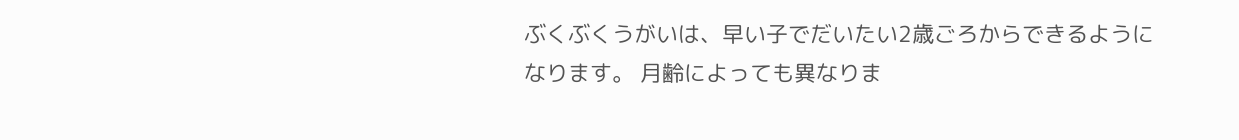ぶくぶくうがいは、早い子でだいたい2歳ごろからできるようになります。 月齢によっても異なりま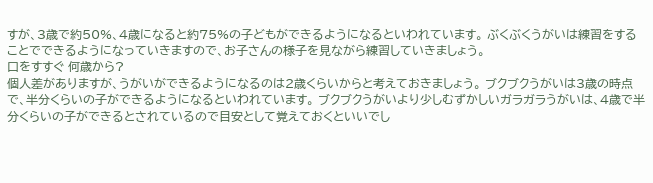すが、3歳で約50%、4歳になると約75%の子どもができるようになるといわれています。 ぶくぶくうがいは練習をすることでできるようになっていきますので、お子さんの様子を見ながら練習していきましょう。
口をすすぐ 何歳から?
個人差がありますが、うがいができるようになるのは2歳くらいからと考えておきましょう。 ブクブクうがいは3歳の時点で、半分くらいの子ができるようになるといわれています。 ブクブクうがいより少しむずかしいガラガラうがいは、4歳で半分くらいの子ができるとされているので目安として覚えておくといいでし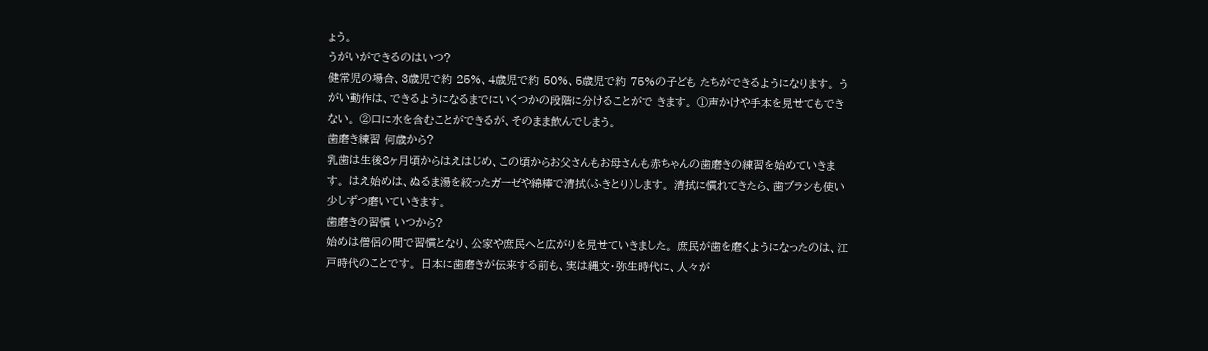ょう。
うがいができるのはいつ?
健常児の場合、3歳児で約 25%、4歳児で約 50%、5歳児で約 75%の子ども たちができるようになります。 うがい動作は、できるようになるまでにいくつかの段階に分けることがで きます。 ①声かけや手本を見せてもできない。 ②口に水を含むことができるが、そのまま飲んでしまう。
歯磨き練習 何歳から?
乳歯は生後8ヶ月頃からはえはじめ、この頃からお父さんもお母さんも赤ちゃんの歯磨きの練習を始めていきます。 はえ始めは、ぬるま湯を絞ったガーゼや綿棒で清拭(ふきとり)します。 清拭に慣れてきたら、歯ブラシも使い少しずつ磨いていきます。
歯磨きの習慣 いつから?
始めは僧侶の間で習慣となり、公家や庶民へと広がりを見せていきました。 庶民が歯を磨くようになったのは、江戸時代のことです。 日本に歯磨きが伝来する前も、実は縄文・弥生時代に、人々が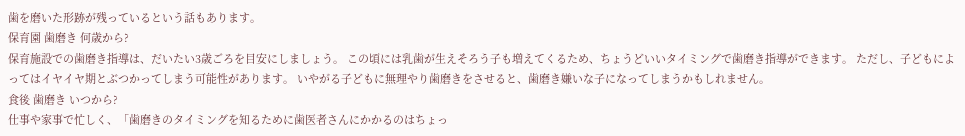歯を磨いた形跡が残っているという話もあります。
保育園 歯磨き 何歳から?
保育施設での歯磨き指導は、だいたい3歳ごろを目安にしましょう。 この頃には乳歯が生えそろう子も増えてくるため、ちょうどいいタイミングで歯磨き指導ができます。 ただし、子どもによってはイヤイヤ期とぶつかってしまう可能性があります。 いやがる子どもに無理やり歯磨きをさせると、歯磨き嫌いな子になってしまうかもしれません。
食後 歯磨き いつから?
仕事や家事で忙しく、「歯磨きのタイミングを知るために歯医者さんにかかるのはちょっ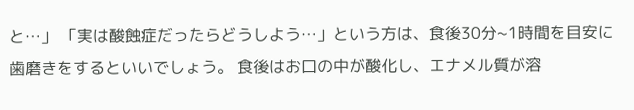と…」 「実は酸蝕症だったらどうしよう…」という方は、食後30分~1時間を目安に歯磨きをするといいでしょう。 食後はお口の中が酸化し、エナメル質が溶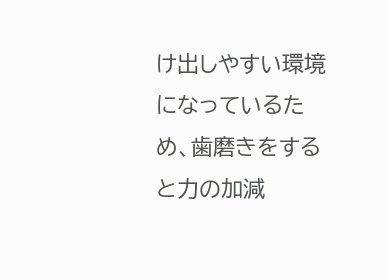け出しやすい環境になっているため、歯磨きをすると力の加減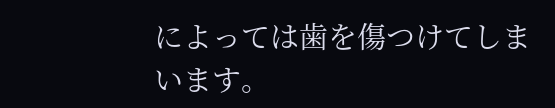によっては歯を傷つけてしまいます。